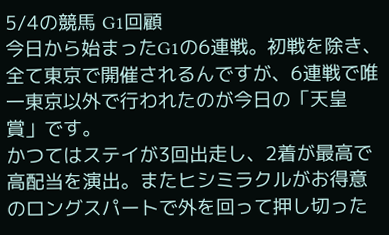5/4の競馬 G1回顧
今日から始まったG1の6連戦。初戦を除き、全て東京で開催されるんですが、6連戦で唯一東京以外で行われたのが今日の「天皇賞」です。
かつてはステイが3回出走し、2着が最高で高配当を演出。またヒシミラクルがお得意のロングスパートで外を回って押し切った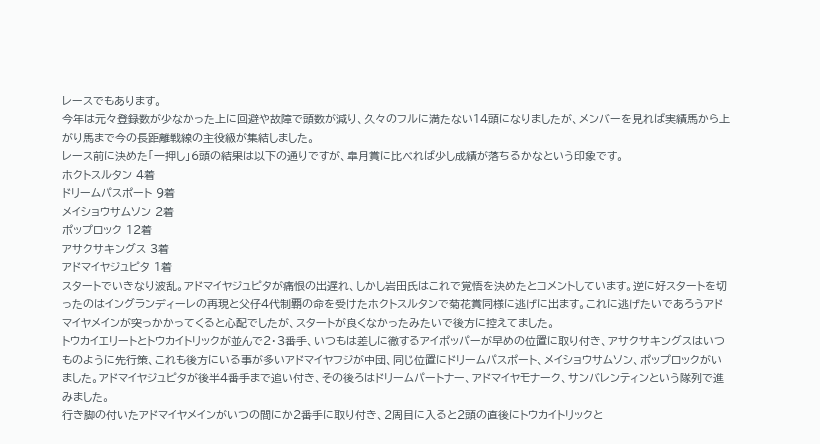レースでもあります。
今年は元々登録数が少なかった上に回避や故障で頭数が減り、久々のフルに満たない14頭になりましたが、メンバーを見れば実績馬から上がり馬まで今の長距離戦線の主役級が集結しました。
レース前に決めた「一押し」6頭の結果は以下の通りですが、皐月賞に比べれば少し成績が落ちるかなという印象です。
ホクトスルタン 4着
ドリームパスポート 9着
メイショウサムソン 2着
ポップロック 12着
アサクサキングス 3着
アドマイヤジュピタ 1着
スタートでいきなり波乱。アドマイヤジュピタが痛恨の出遅れ、しかし岩田氏はこれで覚悟を決めたとコメントしています。逆に好スタートを切ったのはイングランディーレの再現と父仔4代制覇の命を受けたホクトスルタンで菊花賞同様に逃げに出ます。これに逃げたいであろうアドマイヤメインが突っかかってくると心配でしたが、スタートが良くなかったみたいで後方に控えてました。
トウカイエリートとトウカイトリックが並んで2・3番手、いつもは差しに徹するアイポッパーが早めの位置に取り付き、アサクサキングスはいつものように先行策、これも後方にいる事が多いアドマイヤフジが中団、同じ位置にドリームパスポート、メイショウサムソン、ポップロックがいました。アドマイヤジュピタが後半4番手まで追い付き、その後ろはドリームパートナー、アドマイヤモナーク、サンバレンティンという隊列で進みました。
行き脚の付いたアドマイヤメインがいつの間にか2番手に取り付き、2周目に入ると2頭の直後にトウカイトリックと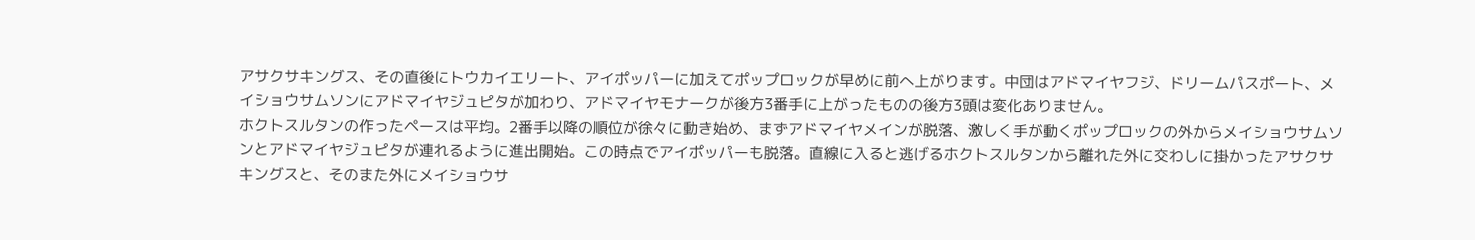アサクサキングス、その直後にトウカイエリート、アイポッパーに加えてポップロックが早めに前へ上がります。中団はアドマイヤフジ、ドリームパスポート、メイショウサムソンにアドマイヤジュピタが加わり、アドマイヤモナークが後方3番手に上がったものの後方3頭は変化ありません。
ホクトスルタンの作ったペースは平均。2番手以降の順位が徐々に動き始め、まずアドマイヤメインが脱落、激しく手が動くポップロックの外からメイショウサムソンとアドマイヤジュピタが連れるように進出開始。この時点でアイポッパーも脱落。直線に入ると逃げるホクトスルタンから離れた外に交わしに掛かったアサクサキングスと、そのまた外にメイショウサ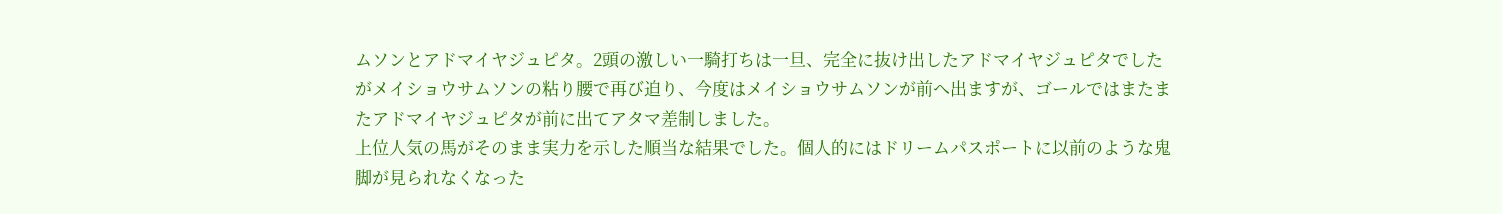ムソンとアドマイヤジュピタ。2頭の激しい一騎打ちは一旦、完全に抜け出したアドマイヤジュピタでしたがメイショウサムソンの粘り腰で再び迫り、今度はメイショウサムソンが前へ出ますが、ゴールではまたまたアドマイヤジュピタが前に出てアタマ差制しました。
上位人気の馬がそのまま実力を示した順当な結果でした。個人的にはドリームパスポートに以前のような鬼脚が見られなくなった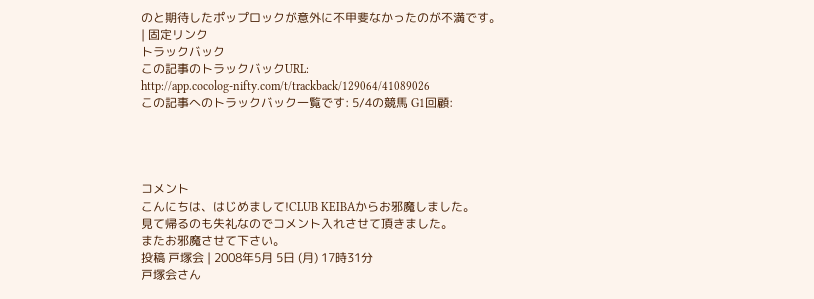のと期待したポップロックが意外に不甲斐なかったのが不満です。
| 固定リンク
トラックバック
この記事のトラックバックURL:
http://app.cocolog-nifty.com/t/trackback/129064/41089026
この記事へのトラックバック一覧です: 5/4の競馬 G1回顧:




コメント
こんにちは、はじめまして!CLUB KEIBAからお邪魔しました。
見て帰るのも失礼なのでコメント入れさせて頂きました。
またお邪魔させて下さい。
投稿 戸塚会 | 2008年5月 5日 (月) 17時31分
戸塚会さん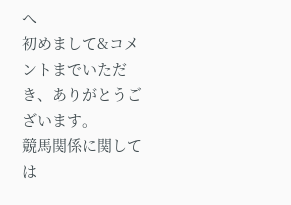へ
初めまして&コメントまでいただき、ありがとうございます。
競馬関係に関しては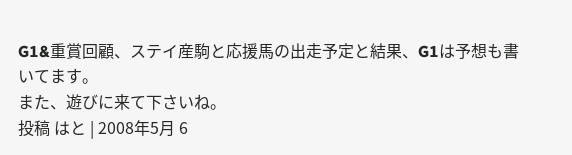G1&重賞回顧、ステイ産駒と応援馬の出走予定と結果、G1は予想も書いてます。
また、遊びに来て下さいね。
投稿 はと | 2008年5月 6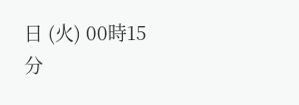日 (火) 00時15分